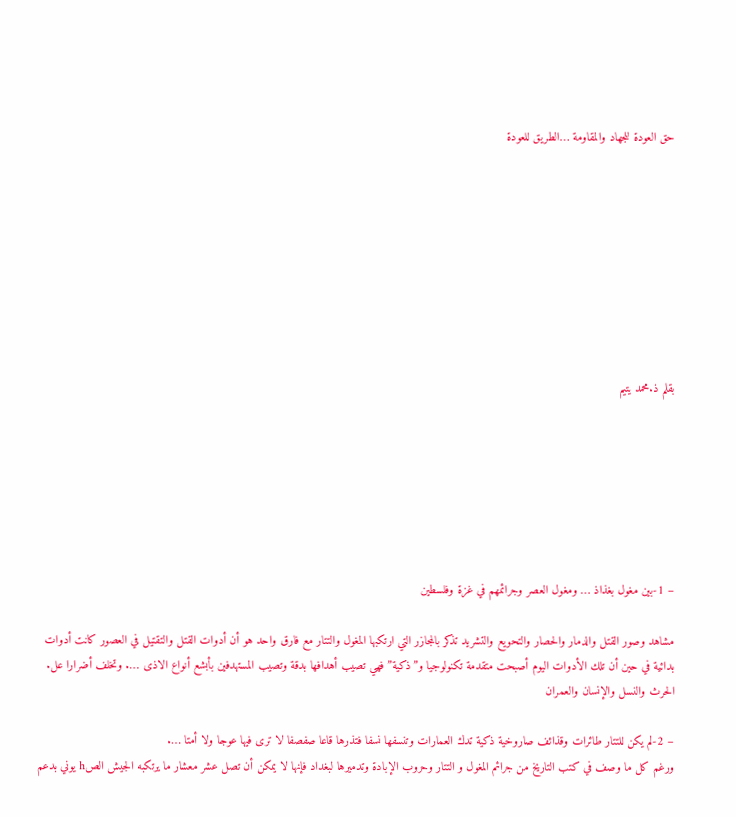حق العودة للجهاد والمقاومة …الطريق للعودة









بقلم ذ.محمد يتيم







– 1-بين مغول بغذاذ … ومغول العصر وجرائمهم في غزة وفلسطين

مشاهد وصور القتل والدمار والحصار والتحويع والتشريد تذكر بالمجازر التي ارتكبها المغول والتتار مع فارق واحد هو أن أدوات القتل والتقتيل في العصور كانت أدوات بدائية في حين أن تلك الأدوات اليوم أصبحت متقدمة تكنولوجيا و”ذكية” فهي تصيب أهدافها بدقة وتصيب المستهدفين بأبشع أنواع الاذى …. وتخلف أضرارا عل. الحرث والنسل والإنسان والعمران

– 2-لم يكن للتتار طائرات وقذائف صاروخية ذكية تدك العمارات وتنسفها نسفا فتذرها قاعا صفصفا لا ترى فيها عوجا ولا أمتا ….
ورغم كل ما وصف في كتب التاريخ من جرائم المغول و التتار وحروب الإبادة وتدميرها لبغداد فإنها لا يمكن أن تصل عشر معشار ما يرتكبه الجيش الصh يوني بدعم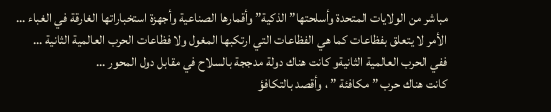مباشر من الولايات المتحدة وأسلحتها” الذكية” وأقمارها الصناعية وأجهزة استخباراتها الغارقة في الغباء …
الأمر لا يتعلق بفظاعات كما هي الفظاعات التي ارتكبها المغول ولا فظاعات الحرب العالمية الثانية …
ففي الحرب العالمية الثانيةو كانت هناك دولة مدججة بالسلاح في مقابل دول المحور …
كانت هناك حرب ” مكافئة ” ، وأقصد بالتكافؤ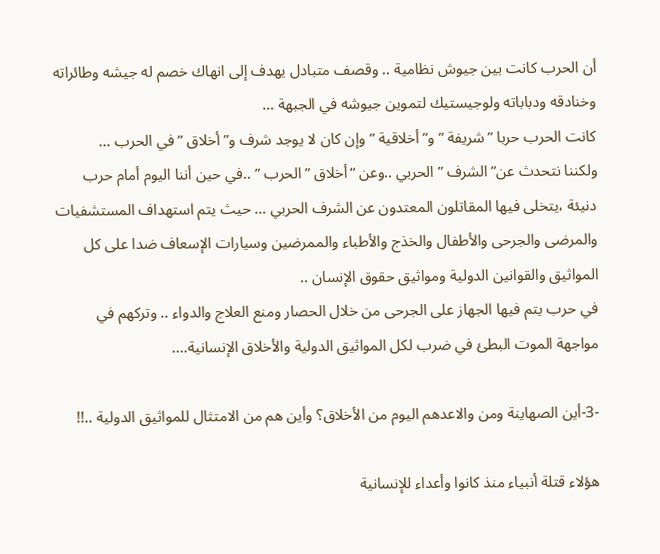أن الحرب كانت بين جيوش نظامية .. وقصف متبادل يهدف إلى انهاك خصم له جيشه وطائراته وخنادقه ودباباته ولوجيستيك لتموين جيوشه في الجبهة …
كانت الحرب حربا ” شريفة ” و” أخلاقية ” وإن كان لا يوجد شرف و” أخلاق ” في الحرب …
ولكننا نتحدث عن” الشرف ” الحربي ..وعن “أخلاق ” الحرب ” ..في حين أننا اليوم أمام حرب دنيئة ،يتخلى فيها المقاتلون المعتدون عن الشرف الحربي … حيث يتم استهداف المستشفيات والمرضى والجرحى والأطفال والخذج والأطباء والممرضين وسيارات الإسعاف ضدا على كل المواثيق والقوانين الدولية ومواثيق حقوق الإنسان ..
في حرب يتم فيها الجهاز على الجرحى من خلال الحصار ومنع العلاج والدواء .. وتركهم في مواجهة الموت البطئ في ضرب لكل المواثيق الدولية والأخلاق الإنسانية….

-3-أين الصهاينة ومن والاعدهم اليوم من الأخلاق؟ وأين هم من الامتثال للمواثيق الدولية ..!!

هؤلاء قتلة أنبياء منذ كانوا وأعداء للإنسانية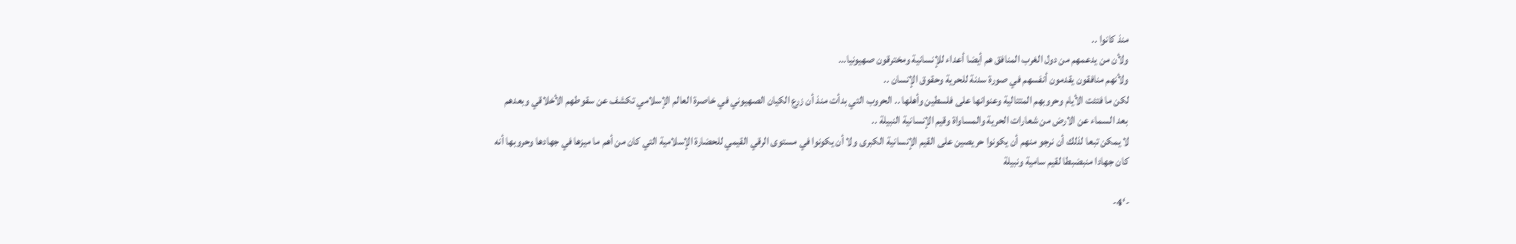منذ كانوا ..
ولأن من يدعمهم من دول الغرب المنافق هم أيضا أعداء للإنسانية ومخترقون صهيونيا…
ولأنهم منافقون يقدمون أنفسهم في صورة سدنة للحرية وحقوق الإنسان ..
لكن ما فتئت الأيام وحروبهم المتتالية وعنوانها على فلسطين وأهلها .. الحروب التي بدأت منذ أن زرع الكيان الصهيوني في خاصرة العالم الإسلامي تكشف عن سقوطهم الأخلاقي وبعدهم بعد السماء عن الارض من شعارات الحرية والمساواة وقيم الإنسانية النبيلة ..
لا يمكن تبعا لذلك أن نرجو منهم أن يكونوا حريصين على القيم الإنسانية الكبرى ولا أن يكونوا في مستوى الرقي القيمي للحضارة الإسلامية التي كان من أهم ما ميزها في جهادها وحروبها أنه كان جهادا منبضبطا لقيم سامية ونبيلة

-‘4-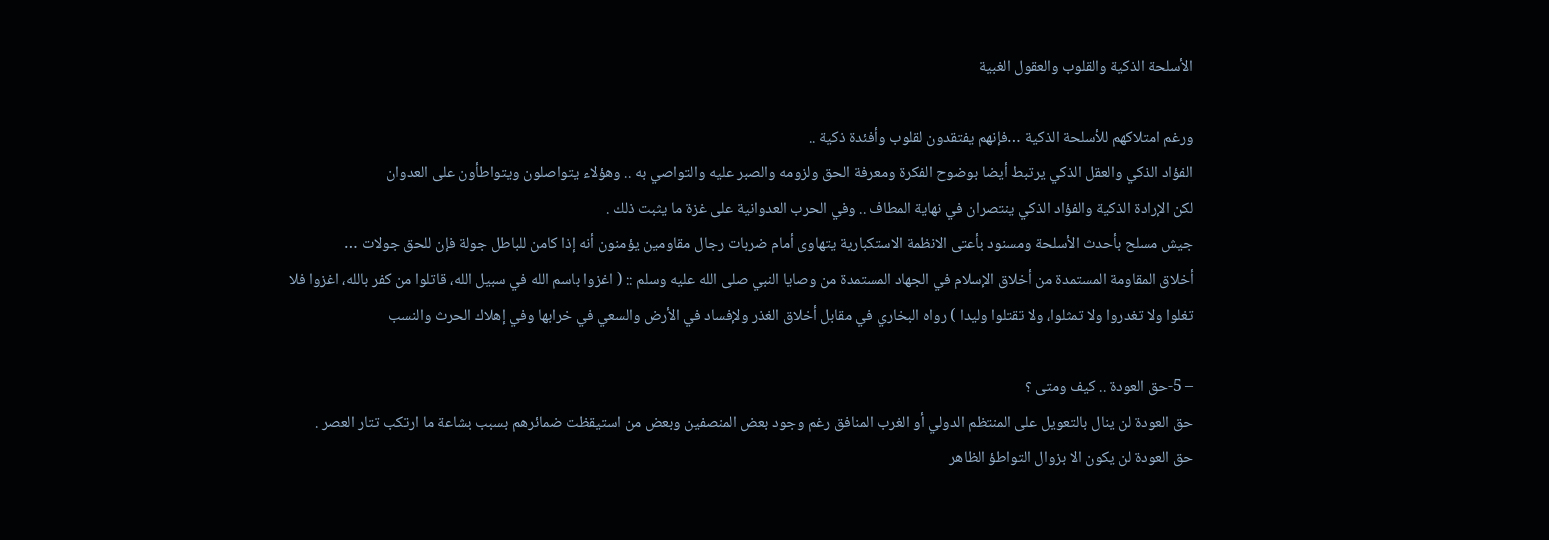الأسلحة الذكية والقلوب والعقول الغبية

ورغم امتلاكهم للأسلحة الذكية …فإنهم يفتقدون لقلوب وأفئدة ذكية ..
الفؤاد الذكي والعقل الذكي يرتبط أيضا بوضوح الفكرة ومعرفة الحق ولزومه والصبر عليه والتواصي به .. وهؤلاء يتواصلون ويتواطأون على العدوان
لكن الإرادة الذكية والفؤاد الذكي ينتصران في نهاية المطاف .. وفي الحرب العدوانية على غزة ما يثبت ذلك .
جيش مسلح بأحدث الأسلحة ومسنود بأعتى الانظمة الاستكبارية يتهاوى أمام ضربات رجال مقاومين يؤمنون أنه إذا كامن للباطل جولة فإن للحق جولات …
أخلاق المقاومة المستمدة من أخلاق الإسلام في الجهاد المستمدة من وصايا النبي صلى الله عليه وسلم :: ( اغزوا باسم الله في سبيل الله، قاتلوا من كفر بالله، اغزوا فلا تغلوا ولا تغدروا ولا تمثلوا، ولا تقتلوا وليدا ) رواه البخاري في مقابل أخلاق الغذر ولإفساد في الأرض والسعي في خرابها وفي إهلاك الحرث والنسب

– 5-حق العودة .. كيف ومتى ؟
حق العودة لن ينال بالتعويل على المنتظم الدولي أو الغرب المنافق رغم وجود بعض المنصفين وبعض من استيقظت ضمائرهم بسبب بشاعة ما ارتكب تتار العصر .
حق العودة لن يكون الا بزوال التواطؤ الظاهر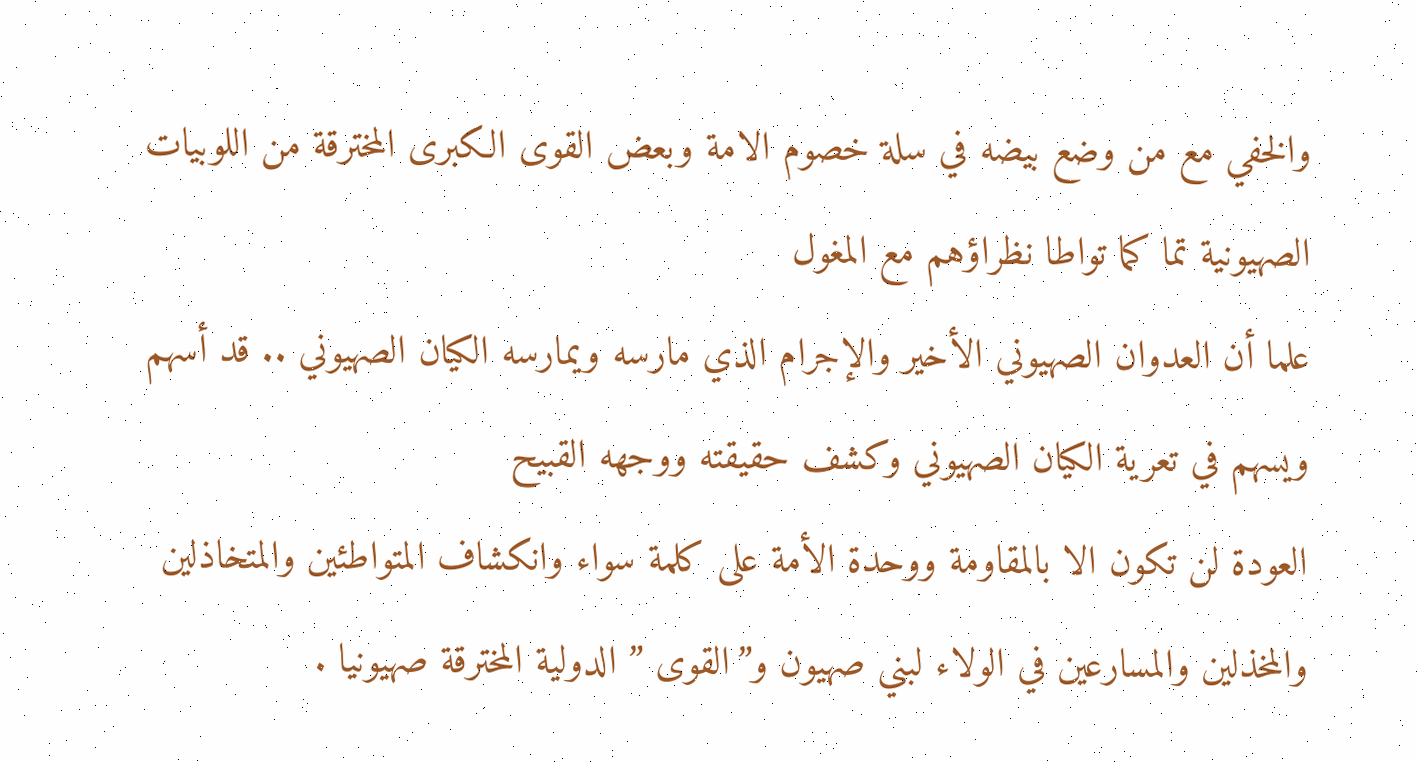والخفي مع من وضع بيضه في سلة خصوم الامة وبعض القوى الكبرى المخترقة من اللوبيات الصهيونية تما كما تواطا نظراؤهم مع المغول
علما أن العدوان الصهيوني الأخير والإجرام الذي مارسه ويمارسه الكيان الصهيوني .. قد أسهم ويسهم في تعرية الكيان الصهيوني وكشف حقيقته ووجهه القبيح
العودة لن تكون الا بالمقاومة ووحدة الأمة على كلمة سواء وانكشاف المتواطئين والمتخاذلين والمخذلين والمسارعين في الولاء لبني صهيون و”القوى ” الدولية المخترقة صهيونيا .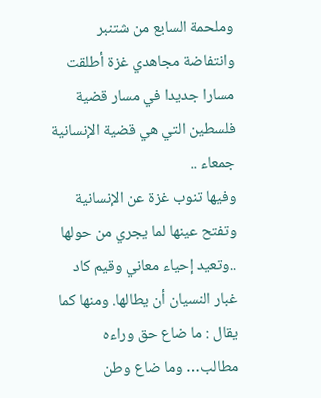وملحمة السابع من شتنبر وانتفاضة مجاهدي غزة أطلقت مسارا جديدا في مسار قضية فلسطين التي هي قضية الإنسانية جمعاء ..
وفيها تنوب غزة عن الإنسانية وتفتح عينها لما يجري من حولها ..وتعيد إحياء معاني وقيم كاد غبار النسيان أن يطالها. ومنها كما يقال : ما ضاع حق وراءه مطالب… وما ضاع وطن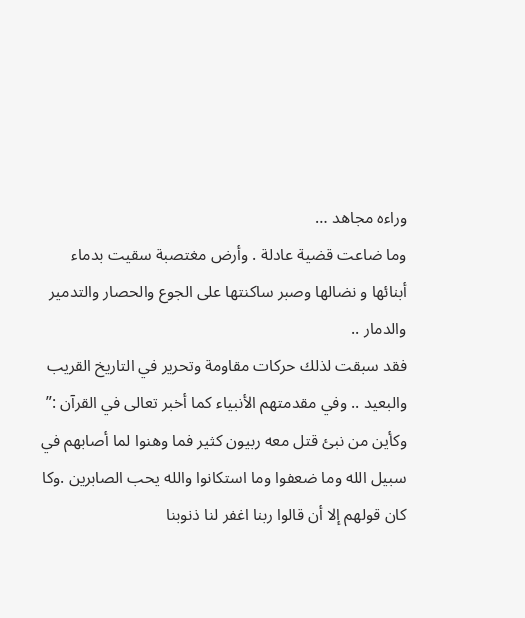وراءه مجاهد …
وما ضاعت قضية عادلة . وأرض مغتصبة سقيت بدماء أبنائها و نضالها وصبر ساكنتها على الجوع والحصار والتدمير والدمار ..
فقد سبقت لذلك حركات مقاومة وتحرير في التاريخ القريب والبعيد .. وفي مقدمتهم الأنبياء كما أخبر تعالى في القرآن :” وكأين من نبئ قتل معه ربيون كثير فما وهنوا لما أصابهم في سبيل الله وما ضعفوا وما استكانوا والله يحب الصابرين .وكا كان قولهم إلا أن قالوا ربنا اغفر لنا ذنوبنا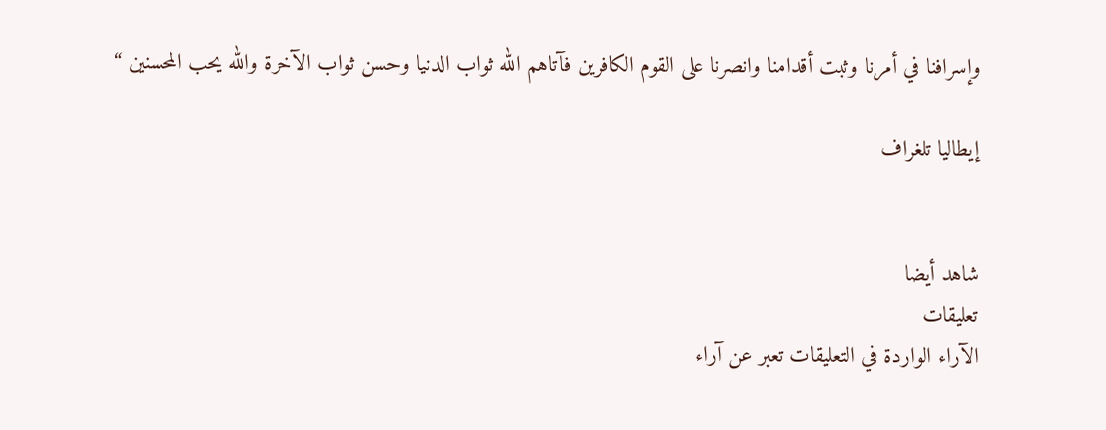وإسرافنا في أمرنا وثبت أقدامنا وانصرنا على القوم الكافرين فآتاهم الله ثواب الدنيا وحسن ثواب الآخرة والله يحب المحسنين “

إيطاليا تلغراف


شاهد أيضا
تعليقات
الآراء الواردة في التعليقات تعبر عن آراء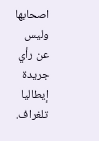اصحابها وليس عن رأي جريدة إيطاليا تلغراف.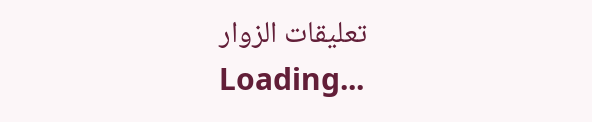تعليقات الزوار
Loading...